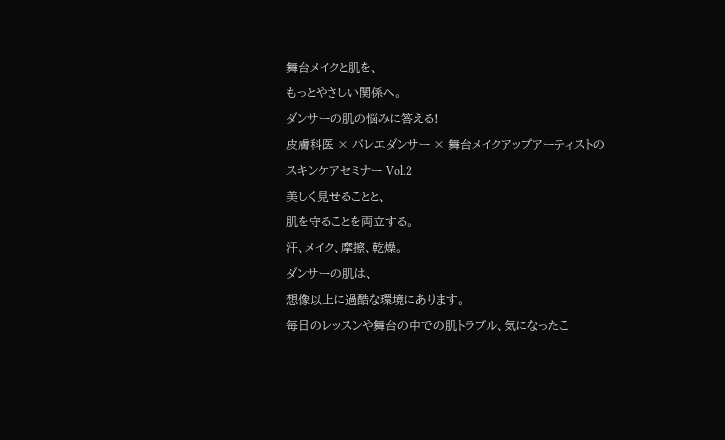舞台メイクと肌を、
もっとやさしい関係へ。
ダンサーの肌の悩みに答える!
皮膚科医 × バレエダンサー × 舞台メイクアップアーティストの
スキンケアセミナー Vol.2
美しく見せることと、
肌を守ることを両立する。
汗、メイク、摩擦、乾燥。
ダンサーの肌は、
想像以上に過酷な環境にあります。
毎日のレッスンや舞台の中での肌トラブル、気になったこ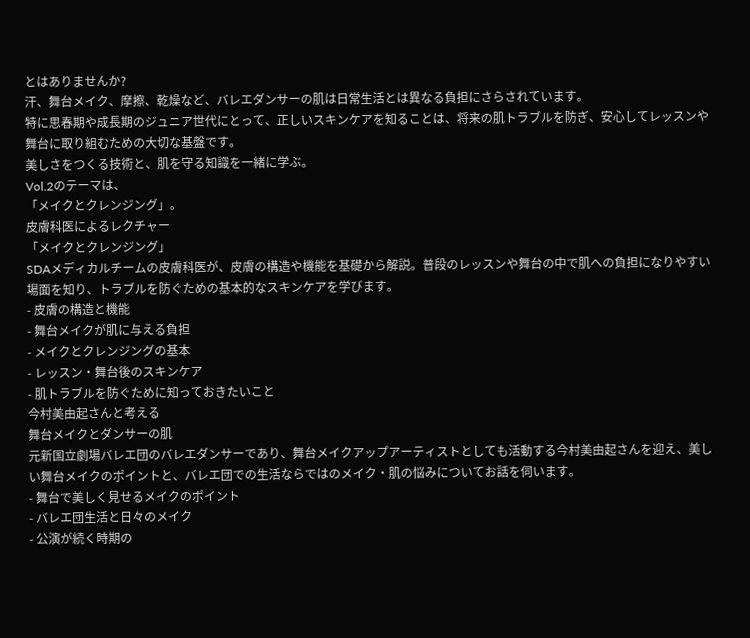とはありませんか?
汗、舞台メイク、摩擦、乾燥など、バレエダンサーの肌は日常生活とは異なる負担にさらされています。
特に思春期や成長期のジュニア世代にとって、正しいスキンケアを知ることは、将来の肌トラブルを防ぎ、安心してレッスンや舞台に取り組むための大切な基盤です。
美しさをつくる技術と、肌を守る知識を一緒に学ぶ。
Vol.2のテーマは、
「メイクとクレンジング」。
皮膚科医によるレクチャー
「メイクとクレンジング」
SDAメディカルチームの皮膚科医が、皮膚の構造や機能を基礎から解説。普段のレッスンや舞台の中で肌への負担になりやすい場面を知り、トラブルを防ぐための基本的なスキンケアを学びます。
- 皮膚の構造と機能
- 舞台メイクが肌に与える負担
- メイクとクレンジングの基本
- レッスン・舞台後のスキンケア
- 肌トラブルを防ぐために知っておきたいこと
今村美由起さんと考える
舞台メイクとダンサーの肌
元新国立劇場バレエ団のバレエダンサーであり、舞台メイクアップアーティストとしても活動する今村美由起さんを迎え、美しい舞台メイクのポイントと、バレエ団での生活ならではのメイク・肌の悩みについてお話を伺います。
- 舞台で美しく見せるメイクのポイント
- バレエ団生活と日々のメイク
- 公演が続く時期の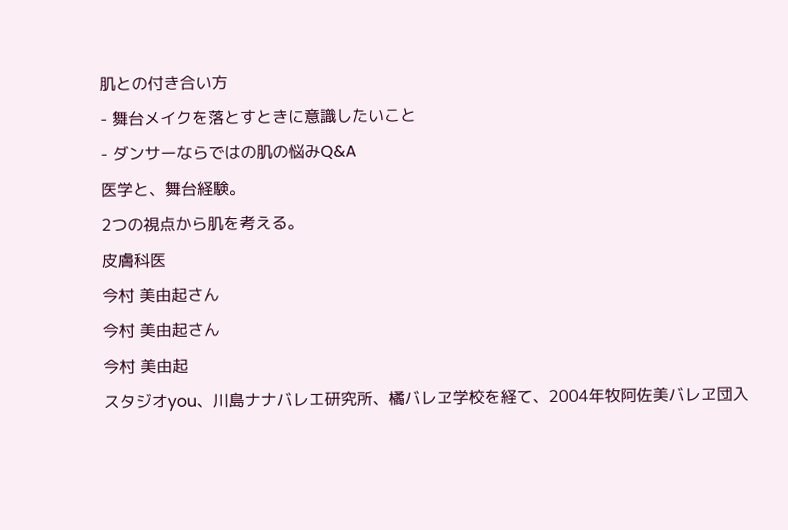肌との付き合い方
- 舞台メイクを落とすときに意識したいこと
- ダンサーならではの肌の悩みQ&A
医学と、舞台経験。
2つの視点から肌を考える。
皮膚科医
今村 美由起さん
今村 美由起さん
今村 美由起
スタジオyou、川島ナナバレエ研究所、橘バレヱ学校を経て、2004年牧阿佐美バレヱ団入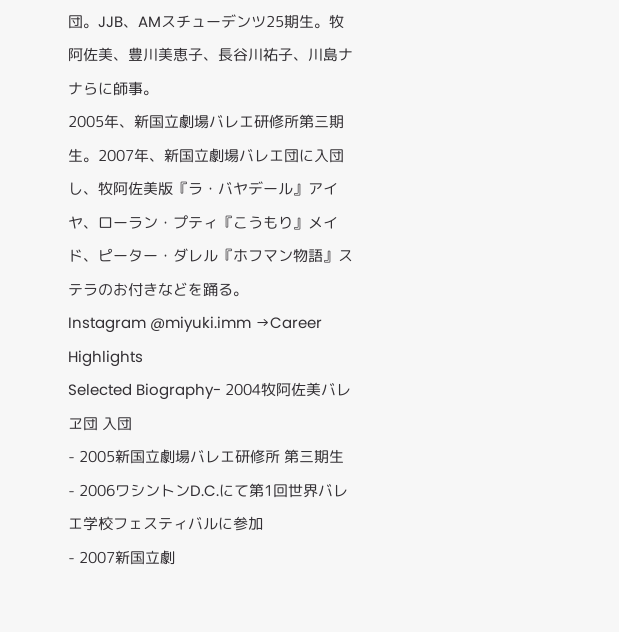団。JJB、AMスチューデンツ25期生。牧阿佐美、豊川美恵子、長谷川祐子、川島ナナらに師事。
2005年、新国立劇場バレエ研修所第三期生。2007年、新国立劇場バレエ団に入団し、牧阿佐美版『ラ・バヤデール』アイヤ、ローラン・プティ『こうもり』メイド、ピーター・ダレル『ホフマン物語』ステラのお付きなどを踊る。
Instagram @miyuki.imm →Career Highlights
Selected Biography- 2004牧阿佐美バレヱ団 入団
- 2005新国立劇場バレエ研修所 第三期生
- 2006ワシントンD.C.にて第1回世界バレエ学校フェスティバルに参加
- 2007新国立劇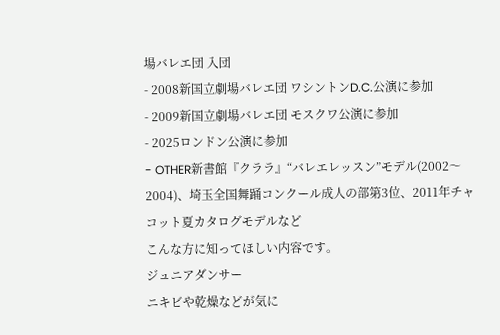場バレエ団 入団
- 2008新国立劇場バレエ団 ワシントンD.C.公演に参加
- 2009新国立劇場バレエ団 モスクワ公演に参加
- 2025ロンドン公演に参加
- OTHER新書館『クララ』“バレエレッスン”モデル(2002〜2004)、埼玉全国舞踊コンクール成人の部第3位、2011年チャコット夏カタログモデルなど
こんな方に知ってほしい内容です。
ジュニアダンサー
ニキビや乾燥などが気に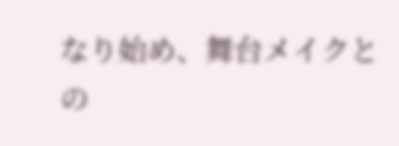なり始め、舞台メイクとの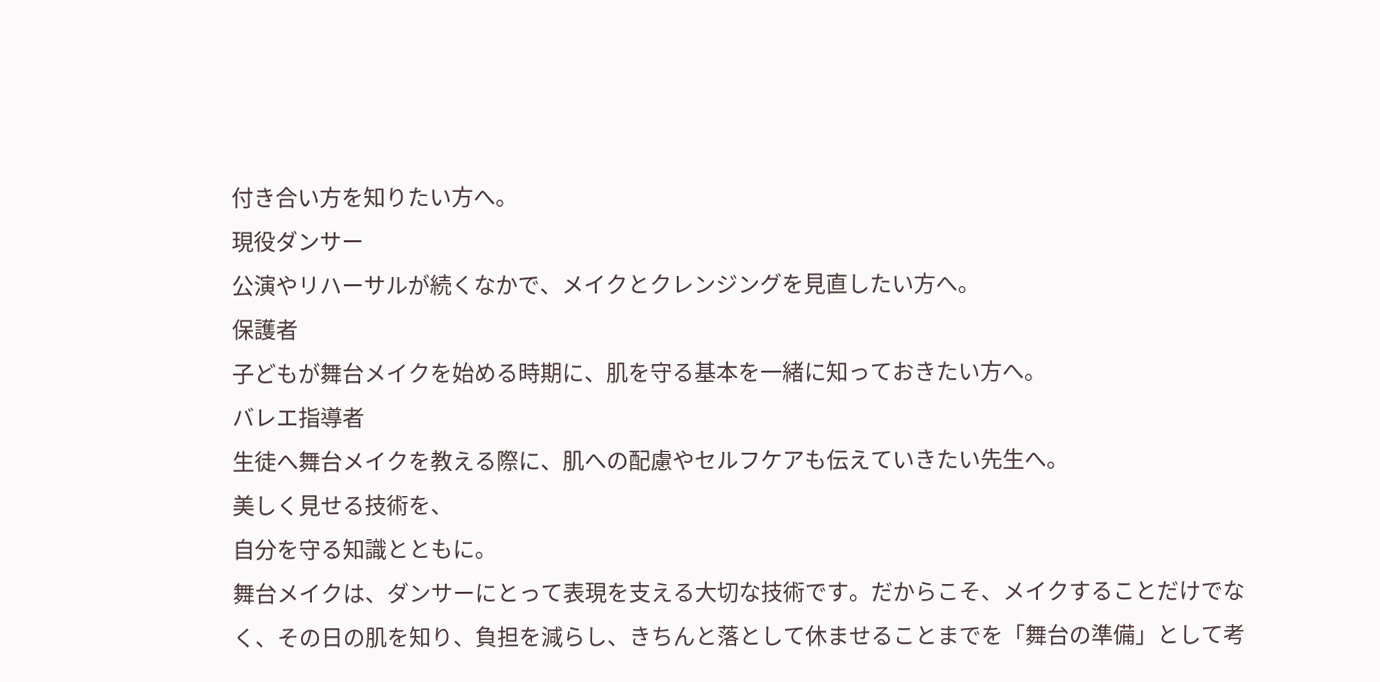付き合い方を知りたい方へ。
現役ダンサー
公演やリハーサルが続くなかで、メイクとクレンジングを見直したい方へ。
保護者
子どもが舞台メイクを始める時期に、肌を守る基本を一緒に知っておきたい方へ。
バレエ指導者
生徒へ舞台メイクを教える際に、肌への配慮やセルフケアも伝えていきたい先生へ。
美しく見せる技術を、
自分を守る知識とともに。
舞台メイクは、ダンサーにとって表現を支える大切な技術です。だからこそ、メイクすることだけでなく、その日の肌を知り、負担を減らし、きちんと落として休ませることまでを「舞台の準備」として考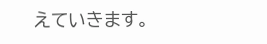えていきます。